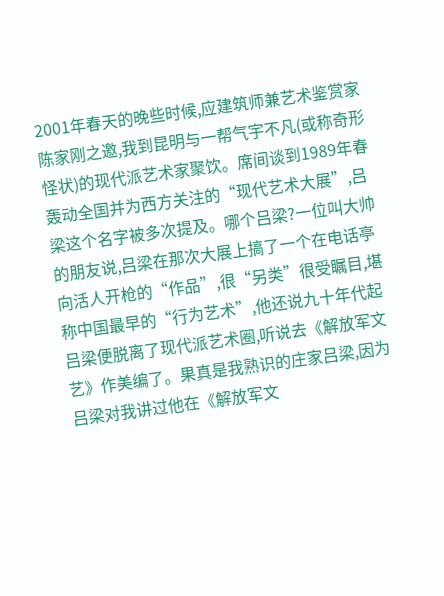2001年春天的晚些时候,应建筑师兼艺术鉴赏家陈家刚之邀,我到昆明与一帮气宇不凡(或称奇形怪状)的现代派艺术家聚饮。席间谈到1989年春轰动全国并为西方关注的“现代艺术大展”,吕梁这个名字被多次提及。哪个吕梁?一位叫大帅的朋友说,吕梁在那次大展上搞了一个在电话亭向活人开枪的“作品”,很“另类”很受瞩目,堪称中国最早的“行为艺术”,他还说九十年代起吕梁便脱离了现代派艺术圈,听说去《解放军文艺》作美编了。果真是我熟识的庄家吕梁,因为吕梁对我讲过他在《解放军文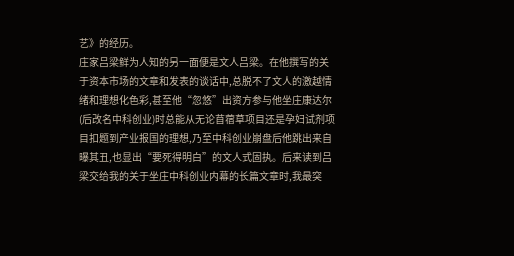艺》的经历。
庄家吕梁鲜为人知的另一面便是文人吕梁。在他撰写的关于资本市场的文章和发表的谈话中,总脱不了文人的激越情绪和理想化色彩,甚至他“忽悠”出资方参与他坐庄康达尔(后改名中科创业)时总能从无论苜蓿草项目还是孕妇试剂项目扣题到产业报国的理想,乃至中科创业崩盘后他跳出来自曝其丑,也显出“要死得明白”的文人式固执。后来读到吕梁交给我的关于坐庄中科创业内幕的长篇文章时,我最突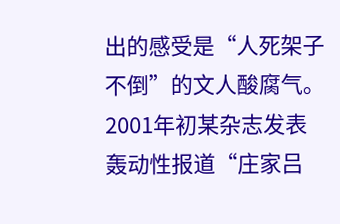出的感受是“人死架子不倒”的文人酸腐气。2001年初某杂志发表轰动性报道“庄家吕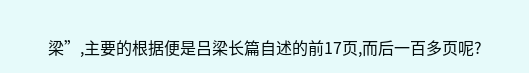梁”,主要的根据便是吕梁长篇自述的前17页,而后一百多页呢?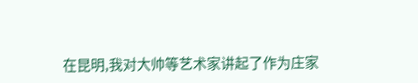在昆明,我对大帅等艺术家讲起了作为庄家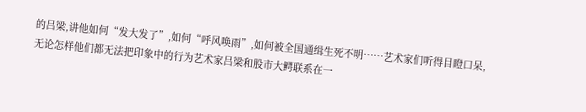的吕梁,讲他如何“发大发了”,如何“呼风唤雨”,如何被全国通缉生死不明……艺术家们听得目瞪口呆,无论怎样他们都无法把印象中的行为艺术家吕梁和股市大鳄联系在一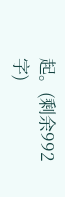起。(剩余992字)